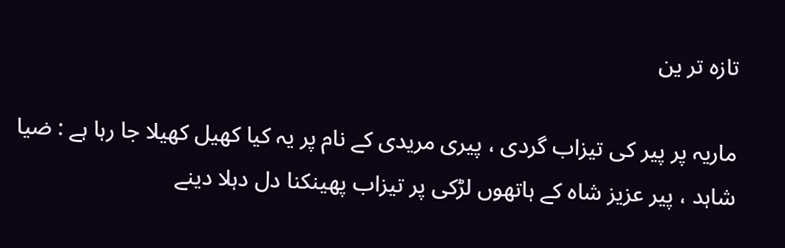تازہ تر ین

ماریہ پر پیر کی تیزاب گردی ، پیری مریدی کے نام پر یہ کیا کھیل کھیلا جا رہا ہے : ضیا شاہد ، پیر عزیز شاہ کے ہاتھوں لڑکی پر تیزاب پھینکنا دل دہلا دینے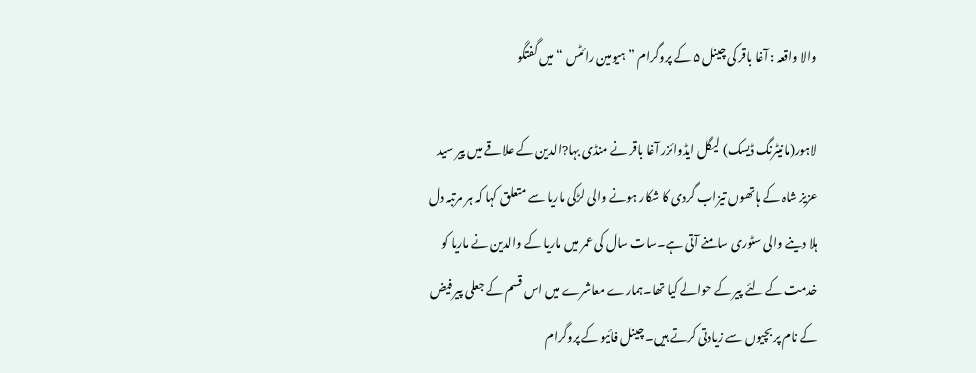والا واقعہ : آغا باقر کی چینل ۵ کے پروگرام ” ہیومین رائٹس “ میں گفتگو

لاہور(مانیٹرنگ ڈیسک) لیگل ایڈوائزر آغا باقر نے منڈی بہا?الدین کے علاقے میں پیر سید عزیز شاہ کے ہاتھوں تیزاب گردی کا شکار ہونے والی لڑکی ماریا سے متعلق کہا کہ ہر مرتبہ دل ہلا دینے والی سٹوری سامنے آتی ہے۔سات سال کی عمر میں ماریا کے والدین نے ماریا کو خدمت کے لئے پیر کے حوالے کیا تھا۔ہمارے معاشرے میں اس قسم کے جعلی پیر فیض کے نام پر بچیوں سے زیادتی کرتے ہیں۔ چینل فائیو کے پروگرام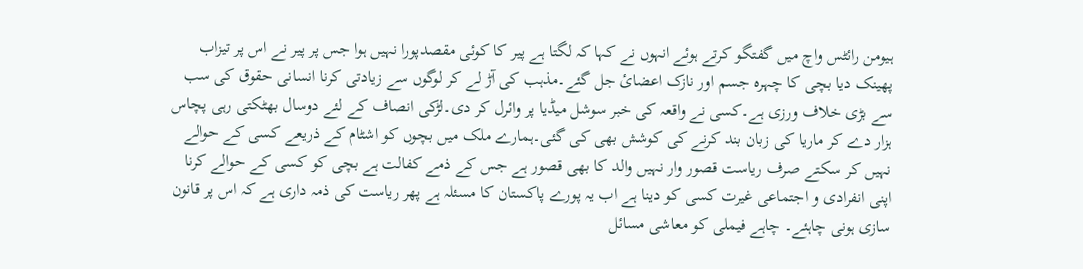ہیومن رائٹس واچ میں گفتگو کرتے ہوئے انہوں نے کہا کہ لگتا ہے پیر کا کوئی مقصدپورا نہیں ہوا جس پر پیر نے اس پر تیزاب پھینک دیا بچی کا چہرہ جسم اور نازک اعضائ جل گئے۔مذہب کی آڑ لے کر لوگوں سے زیادتی کرنا انسانی حقوق کی سب سے بڑی خلاف ورزی ہے۔کسی نے واقعہ کی خبر سوشل میڈیا پر وائرل کر دی۔لڑکی انصاف کے لئے دوسال بھٹکتی رہی پچاس ہزار دے کر ماریا کی زبان بند کرنے کی کوشش بھی کی گئی۔ہمارے ملک میں بچوں کو اشٹام کے ذریعے کسی کے حوالے نہیں کر سکتے صرف ریاست قصور وار نہیں والد کا بھی قصور ہے جس کے ذمے کفالت ہے بچی کو کسی کے حوالے کرنا اپنی انفرادی و اجتماعی غیرت کسی کو دینا ہے اب یہ پورے پاکستان کا مسئلہ ہے پھر ریاست کی ذمہ داری ہے کہ اس پر قانون سازی ہونی چاہئے۔ چاہے فیملی کو معاشی مسائل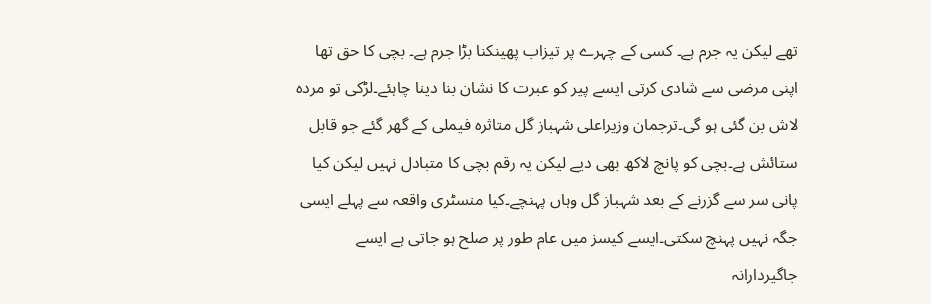تھے لیکن یہ جرم ہے۔ کسی کے چہرے پر تیزاب پھینکنا بڑا جرم ہے۔ بچی کا حق تھا اپنی مرضی سے شادی کرتی ایسے پیر کو عبرت کا نشان بنا دینا چاہئے۔لڑکی تو مردہ لاش بن گئی ہو گی۔ترجمان وزیراعلی شہباز گل متاثرہ فیملی کے گھر گئے جو قابل ستائش ہے۔بچی کو پانچ لاکھ بھی دیے لیکن یہ رقم بچی کا متبادل نہیں لیکن کیا پانی سر سے گزرنے کے بعد شہباز گل وہاں پہنچے۔کیا منسٹری واقعہ سے پہلے ایسی جگہ نہیں پہنچ سکتی۔ایسے کیسز میں عام طور پر صلح ہو جاتی ہے ایسے جاگیردارانہ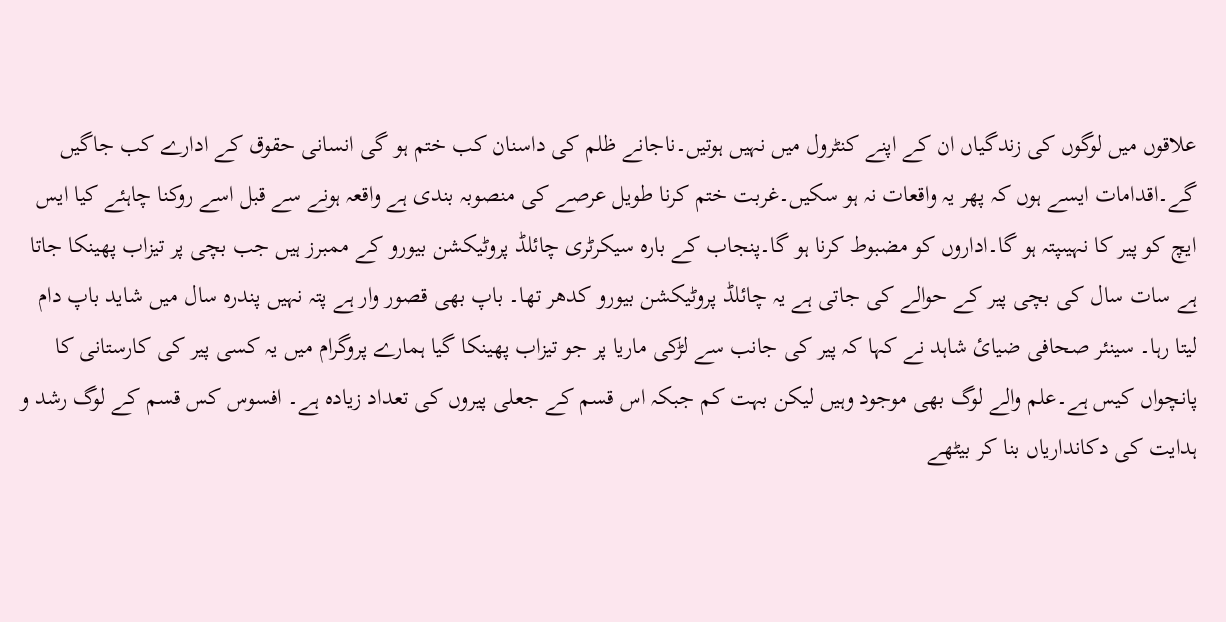علاقوں میں لوگوں کی زندگیاں ان کے اپنے کنٹرول میں نہیں ہوتیں۔ناجانے ظلم کی داسنان کب ختم ہو گی انسانی حقوق کے ادارے کب جاگیں گے۔اقدامات ایسے ہوں کہ پھر یہ واقعات نہ ہو سکیں۔غربت ختم کرنا طویل عرصے کی منصوبہ بندی ہے واقعہ ہونے سے قبل اسے روکنا چاہئے کیا ایس ایچ کو پیر کا نہیںپتہ ہو گا۔اداروں کو مضبوط کرنا ہو گا۔پنجاب کے بارہ سیکرٹری چائلڈ پروٹیکشن بیورو کے ممبرز ہیں جب بچی پر تیزاب پھینکا جاتا ہے سات سال کی بچی پیر کے حوالے کی جاتی ہے یہ چائلڈ پروٹیکشن بیورو کدھر تھا۔ باپ بھی قصور وار ہے پتہ نہیں پندرہ سال میں شاید باپ دام لیتا رہا۔ سینئر صحافی ضیائ شاہد نے کہا کہ پیر کی جانب سے لڑکی ماریا پر جو تیزاب پھینکا گیا ہمارے پروگرام میں یہ کسی پیر کی کارستانی کا پانچواں کیس ہے۔علم والے لوگ بھی موجود وہیں لیکن بہت کم جبکہ اس قسم کے جعلی پیروں کی تعداد زیادہ ہے۔ افسوس کس قسم کے لوگ رشد و ہدایت کی دکانداریاں بنا کر بیٹھے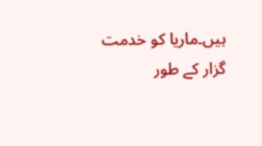ہیں۔ماریا کو خدمت گزار کے طور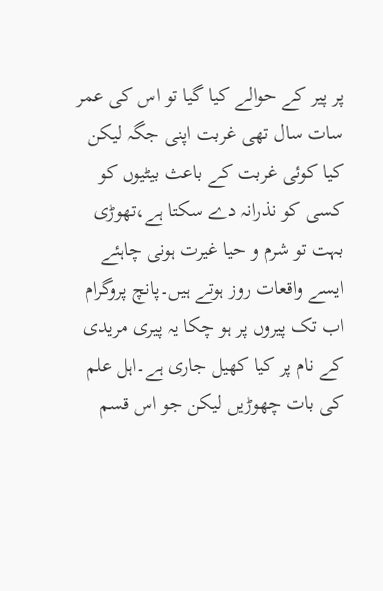پر پیر کے حوالے کیا گیا تو اس کی عمر سات سال تھی غربت اپنی جگہ لیکن کیا کوئی غربت کے باعث بیٹیوں کو کسی کو نذرانہ دے سکتا ہے،تھوڑی بہت تو شرم و حیا غیرت ہونی چاہئے ایسے واقعات روز ہوتے ہیں۔پانچ پروگرام اب تک پیروں پر ہو چکا یہ پیری مریدی کے نام پر کیا کھیل جاری ہے۔اہل علم کی بات چھوڑیں لیکن جو اس قسم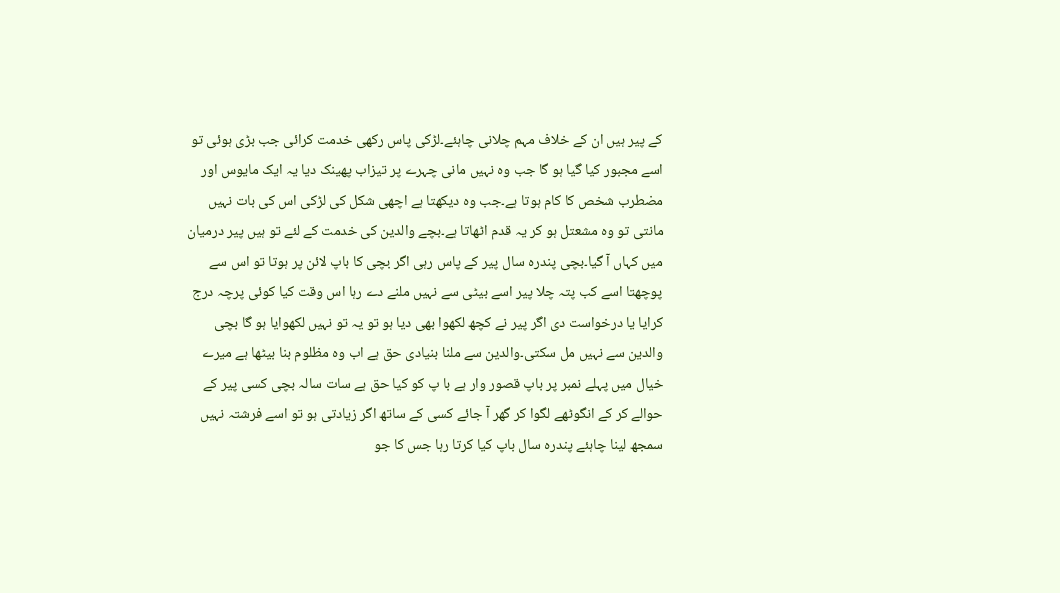کے پیر ہیں ان کے خلاف مہم چلانی چاہئے۔لڑکی پاس رکھی خدمت کرائی جب بڑی ہوئی تو اسے مجبور کیا گیا ہو گا جب وہ نہیں مانی چہرے پر تیزاب پھینک دیا یہ ایک مایوس اور مضطرب شخص کا کام ہوتا ہے۔جب وہ دیکھتا ہے اچھی شکل کی لڑکی اس کی بات نہیں مانتی تو وہ مشعتل ہو کر یہ قدم اٹھاتا ہے۔بچے والدین کی خدمت کے لئے تو ہیں پیر درمیان میں کہاں آ گیا۔بچی پندرہ سال پیر کے پاس رہی اگر بچی کا باپ لائن پر ہوتا تو اس سے پوچھتا اسے کب پتہ چلا پیر اسے بیٹی سے نہیں ملنے دے رہا اس وقت کیا کوئی پرچہ درج کرایا یا درخواست دی اگر پیر نے کچھ لکھوا بھی دیا ہو تو یہ تو نہیں لکھوایا ہو گا بچی والدین سے نہیں مل سکتی۔والدین سے ملنا بنیادی حق ہے اب وہ مظلوم بنا بیٹھا ہے میرے خیال میں پہلے نمبر پر باپ قصور وار ہے با پ کو کیا حق ہے سات سالہ بچی کسی پیر کے حوالے کر کے انگوٹھے لگوا کر گھر آ جائے کسی کے ساتھ اگر زیادتی ہو تو اسے فرشتہ نہیں سمجھ لینا چاہئے پندرہ سال باپ کیا کرتا رہا جس کا جو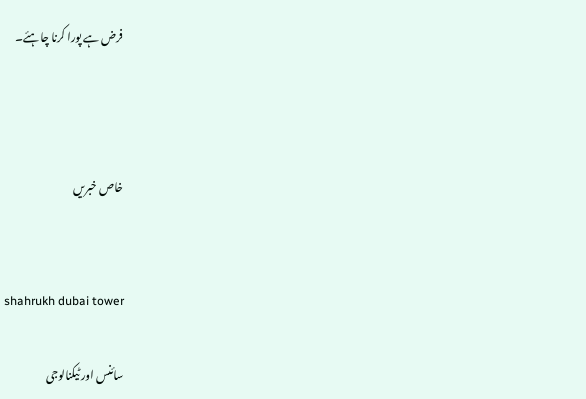فرض ہے پورا کرنا چاہئے۔



خاص خبریں


shahrukh dubai tower

سائنس اور ٹیکنالوجی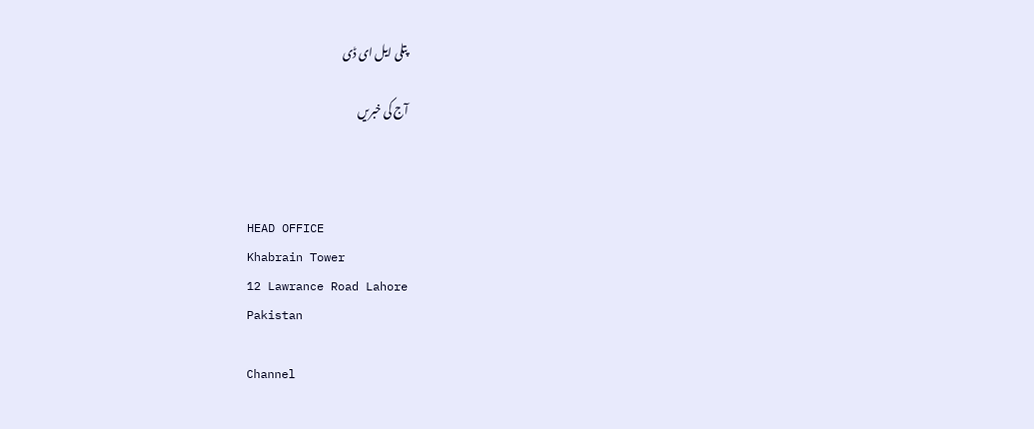پتلی ایل ای ڈی

آج کی خبریں



HEAD OFFICE
Khabrain Tower
12 Lawrance Road Lahore
Pakistan

Channel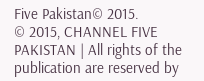Five Pakistan© 2015.
© 2015, CHANNEL FIVE PAKISTAN | All rights of the publication are reserved by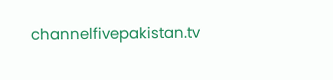channelfivepakistan.tv